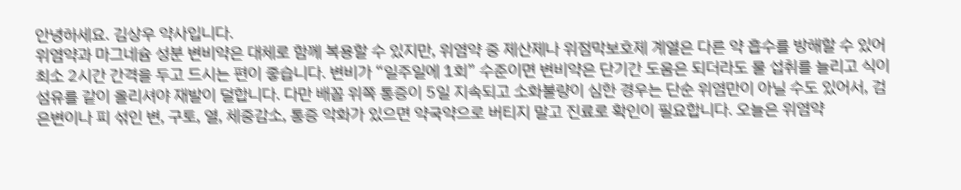안녕하세요. 김상우 약사입니다.
위염약과 마그네슘 성분 변비약은 대체로 함께 복용할 수 있지만, 위염약 중 제산제나 위점막보호제 계열은 다른 약 흡수를 방해할 수 있어 최소 2시간 간격을 두고 드시는 편이 좋습니다. 변비가 “일주일에 1회” 수준이면 변비약은 단기간 도움은 되더라도 물 섭취를 늘리고 식이섬유를 같이 올리셔야 재발이 덜합니다. 다만 배꼽 위쪽 통증이 5일 지속되고 소화불량이 심한 경우는 단순 위염만이 아닐 수도 있어서, 검은변이나 피 섞인 변, 구토, 열, 체중감소, 통증 악화가 있으면 약국약으로 버티지 말고 진료로 확인이 필요합니다. 오늘은 위염약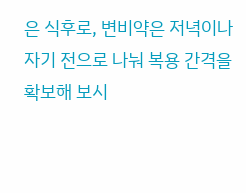은 식후로, 변비약은 저녁이나 자기 전으로 나눠 복용 간격을 확보해 보시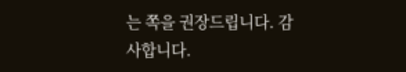는 쪽을 권장드립니다. 감사합니다.